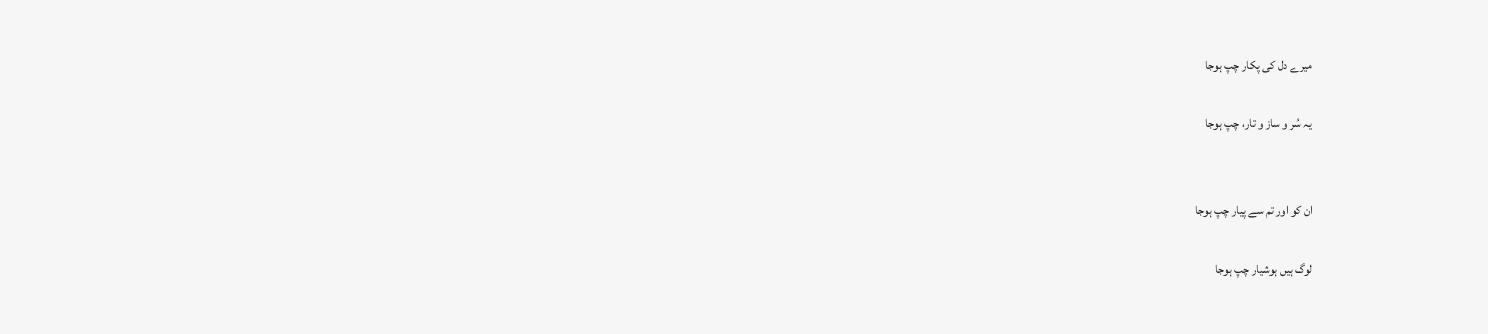میرے دل کی پکار چپ ہوجا

یہ سُر و ساز و تار، چپ ہوجا


ان کو اور تم سے پیار چپ ہوجا

لوگ ہیں ہوشیار چپ ہوجا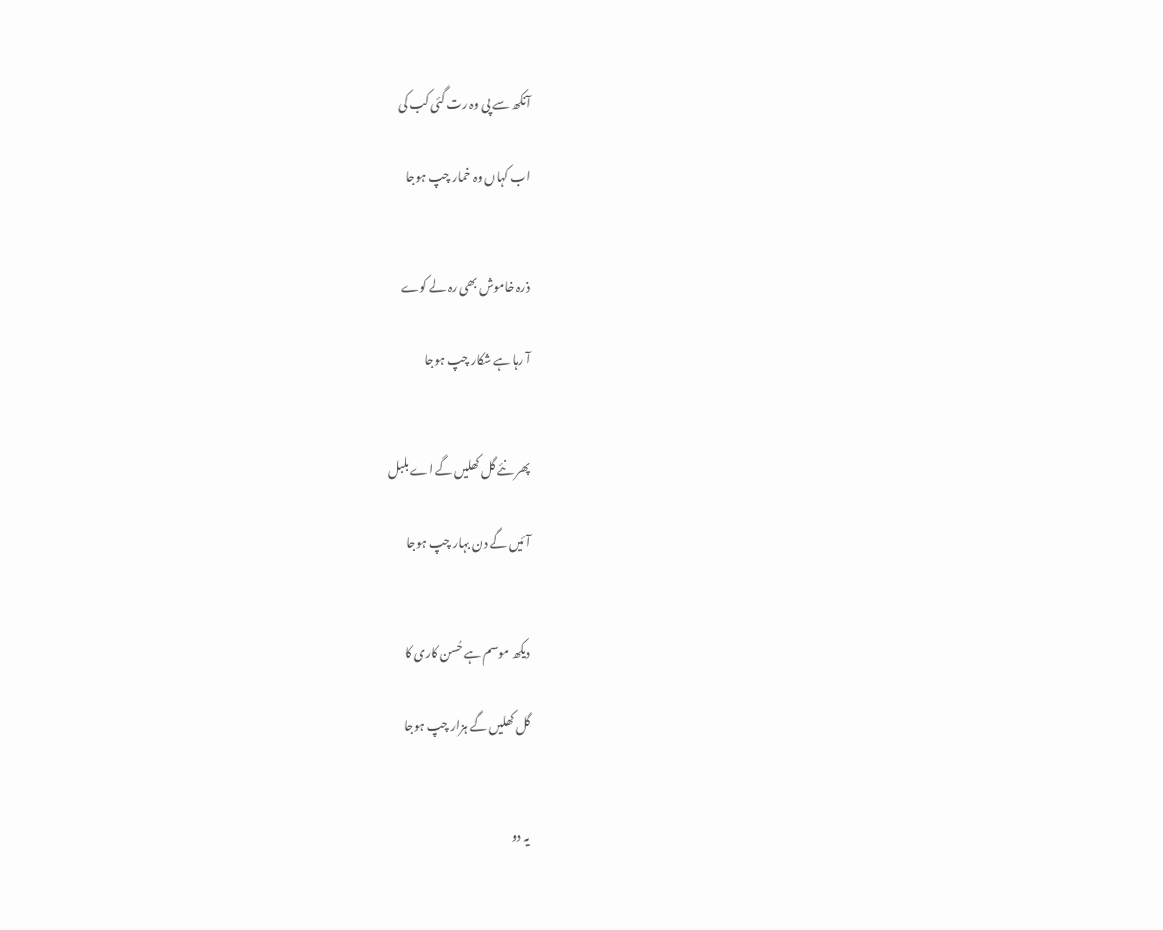آنکھ سے پی وہ رت گئی کب کی

اب کہاں وہ خمار چپ ہوجا


ذرہ خاموش بھی رہ لے کوے

آ رہا ہے شکار چپ ہوجا


پھر نئے گل کھلیں گے اے بلبل

آئیں گے دن بہار چپ ہوجا


دیکھ موسم ہے حُسن کاری کا

گل کھلیں گے ہزار چپ ہوجا


یہ دو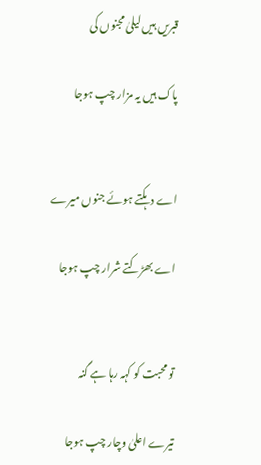قبریں ہیں لیلیٰ مجنوں کی

پاک ہیں یہ مزار چپ ہوجا


اے دہکتے ہوئے جنوں میرے

اے بھڑکتے شرار چپ ہوجا


تو محبت کو کہہ رہا ہے گنہ

تیرے اعلیٰ وچار چپ ہوجا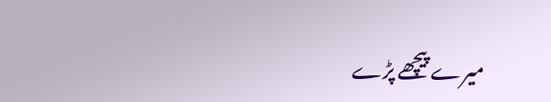میرے پیچھے پڑے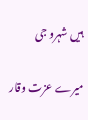ہیں شہرو جی

میرے عزت وقار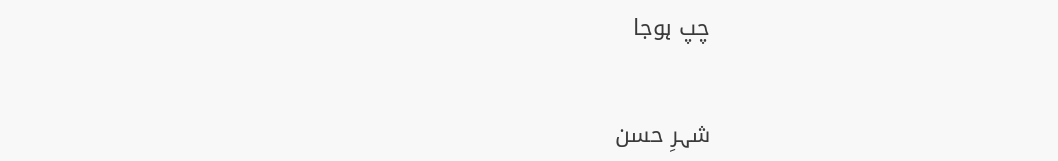چپ ہوجا


شہرِ حسن